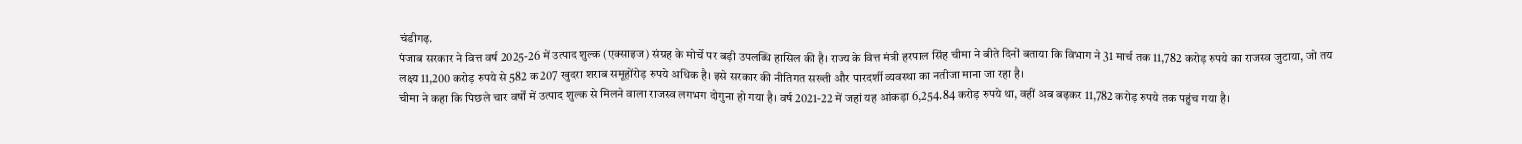चंडीगढ़.
पंजाब सरकार ने वित्त वर्ष 2025-26 में उत्पाद शुल्क (एक्साइज) संग्रह के मोर्चे पर बड़ी उपलब्धि हासिल की है। राज्य के वित्त मंत्री हरपाल सिंह चीमा ने बीते दिनों बताया कि विभाग ने 31 मार्च तक 11,782 करोड़ रुपये का राजस्व जुटाया, जो तय लक्ष्य 11,200 करोड़ रुपये से 582 क207 खुदरा शराब समूहोंरोड़ रुपये अधिक है। इसे सरकार की नीतिगत सख्ती और पारदर्शी व्यवस्था का नतीजा माना जा रहा है।
चीमा ने कहा कि पिछले चार वर्षों में उत्पाद शुल्क से मिलने वाला राजस्व लगभग दोगुना हो गया है। वर्ष 2021-22 में जहां यह आंकड़ा 6,254.84 करोड़ रुपये था, वहीं अब बढ़कर 11,782 करोड़ रुपये तक पहुंच गया है।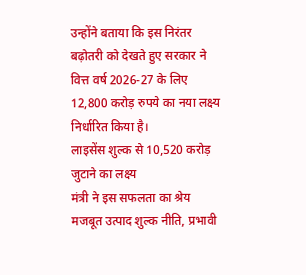उन्होंने बताया कि इस निरंतर बढ़ोतरी को देखते हुए सरकार ने वित्त वर्ष 2026-27 के लिए 12,800 करोड़ रुपये का नया लक्ष्य निर्धारित किया है।
लाइसेंस शुल्क से 10,520 करोड़ जुटाने का लक्ष्य
मंत्री ने इस सफलता का श्रेय मजबूत उत्पाद शुल्क नीति, प्रभावी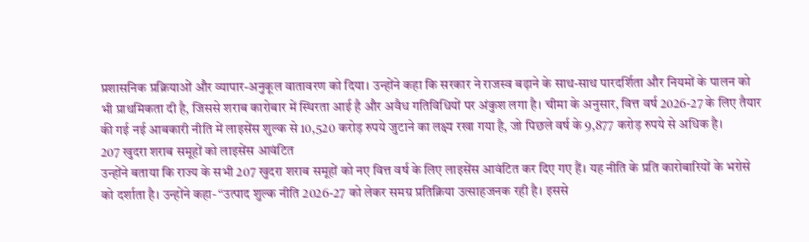प्रशासनिक प्रक्रियाओं और व्यापार-अनुकूल वातावरण को दिया। उन्होंने कहा कि सरकार ने राजस्व बढ़ाने के साथ-साथ पारदर्शिता और नियमों के पालन को भी प्राथमिकता दी है, जिससे शराब कारोबार में स्थिरता आई है और अवैध गतिविधियों पर अंकुश लगा है। चीमा के अनुसार, वित्त वर्ष 2026-27 के लिए तैयार की गई नई आबकारी नीति में लाइसेंस शुल्क से 10,520 करोड़ रुपये जुटाने का लक्ष्य रखा गया है, जो पिछले वर्ष के 9,877 करोड़ रुपये से अधिक है।
207 खुदरा शराब समूहों को लाइसेंस आवंटित
उन्होंने बताया कि राज्य के सभी 207 खुदरा शराब समूहों को नए वित्त वर्ष के लिए लाइसेंस आवंटित कर दिए गए हैं। यह नीति के प्रति कारोबारियों के भरोसे को दर्शाता है। उन्होंने कहा- “उत्पाद शुल्क नीति 2026-27 को लेकर समग्र प्रतिक्रिया उत्साहजनक रही है। इससे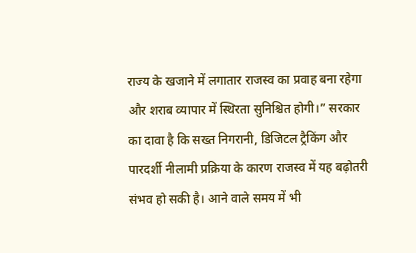राज्य के खजाने में लगातार राजस्व का प्रवाह बना रहेगा और शराब व्यापार में स्थिरता सुनिश्चित होगी।” सरकार का दावा है कि सख्त निगरानी, डिजिटल ट्रैकिंग और पारदर्शी नीलामी प्रक्रिया के कारण राजस्व में यह बढ़ोतरी संभव हो सकी है। आने वाले समय में भी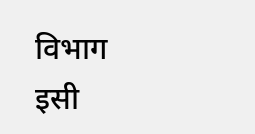विभाग इसी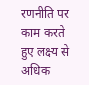रणनीति पर काम करते हुए लक्ष्य से अधिक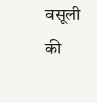वसूली की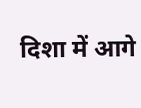दिशा में आगे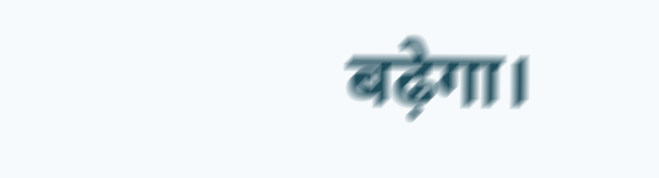बढ़ेगा।